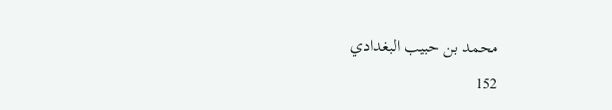محمد بن حبيب البغدادي
152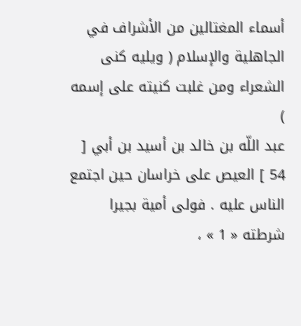أسماء المغتالين من الأشراف في الجاهلية والإسلام ( ويليه كنى الشعراء ومن غلبت كنيته على إسمه )
عبد اللّه بن خالد بن أسيد بن أبي [ 54 ] العيص على خراسان حين اجتمع الناس عليه . فولى أمية بجيرا شرطته « 1 » ،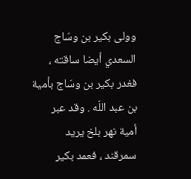وولى بكير بن وسّاج السعدي أيضا ساقته ، فغدر بكير بن وسّاج بأمية بن عبد اللّه . وقد عبر أمية نهر بلخ يريد سمرقند ، فعمد بكير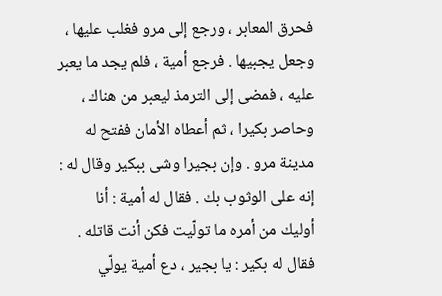فحرق المعابر ، ورجع إلى مرو فغلب عليها ، وجعل يجبيها . فرجع أمية ، فلم يجد ما يعبر عليه ، فمضى إلى الترمذ ليعبر من هناك ، وحاصر بكيرا ، ثم أعطاه الأمان ففتح له مدينة مرو . وإن بجيرا وشى ببكير وقال له : إنه على الوثوب بك . فقال له أمية : أنا أوليك من أمره ما تولّيت فكن أنت قاتله . فقال له بكير : يا بجير ، دع أمية يولّي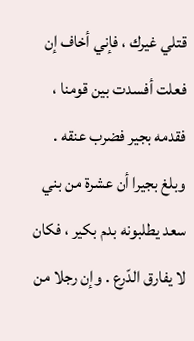قتلي غيرك ، فإني أخاف إن فعلت أفسدت بين قومنا ، فقدمه بجير فضرب عنقه . وبلغ بجيرا أن عشرة من بني سعد يطلبونه بدم بكير ، فكان لا يفارق الدّرع . وإن رجلا من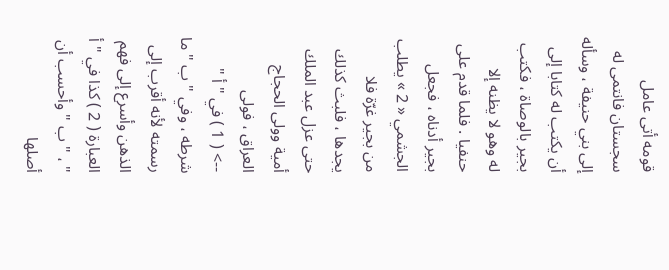قومه أتى عامل سجستان فانتمى له إلى بني حنيفة ، وسأله أن يكتب له كتابا إلى بجير بالوصاة ، فكتب له وهو لا يظنه إلا حنفيا . فلما قدم على بجير أدناه ، فجعل الجشمي « 2 » يطلب من بجير غرّة فلا يجدها ، فلبث كذلك حتى عزل عبد الملك أمية وولى الحجاج العراق ، فولى
--> ( 1 ) في " أ " شرطه ، وفي " ب " ما رسمته لأنه أقرب إلى الذهن وأسرع إلى فهم العبارة ( 2 ) كذا في " أ " ، " ب " وأحسب أن أصلها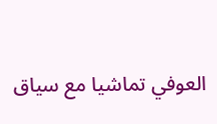العوفي تماشيا مع سياق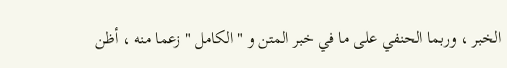الخبر ، وربما الحنفي على ما في خبر المتن و " الكامل " زعما منه ، أظن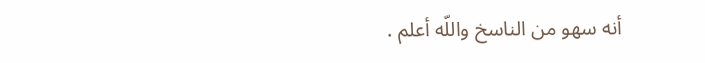أنه سهو من الناسخ واللّه أعلم .